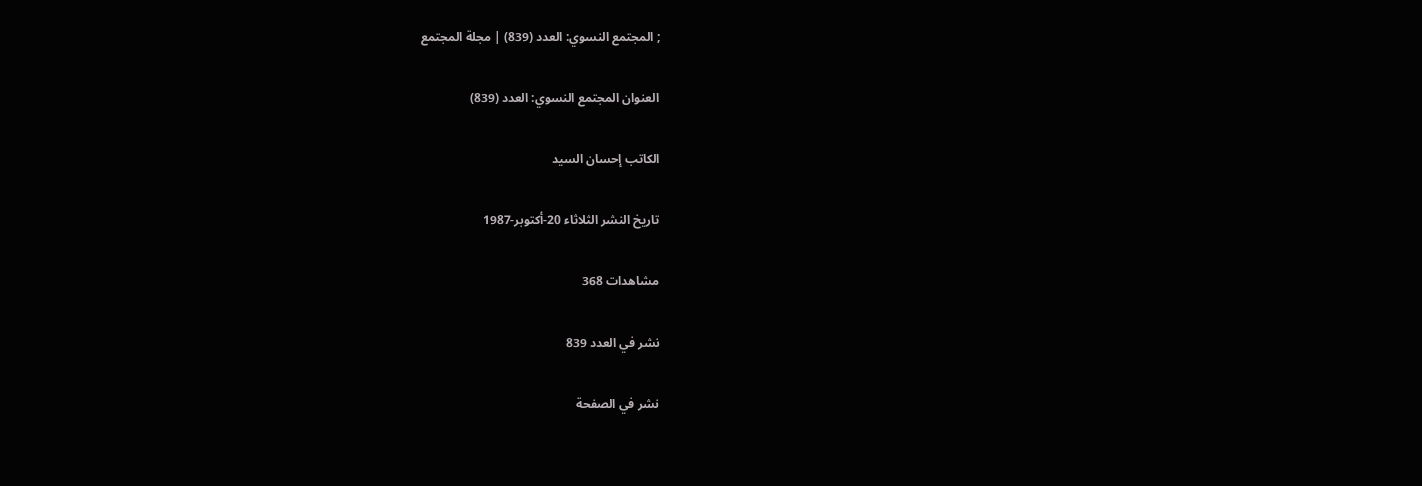; المجتمع النسوي: العدد (839) | مجلة المجتمع

العنوان المجتمع النسوي: العدد (839)

الكاتب إحسان السيد

تاريخ النشر الثلاثاء 20-أكتوبر-1987

مشاهدات 368

نشر في العدد 839

نشر في الصفحة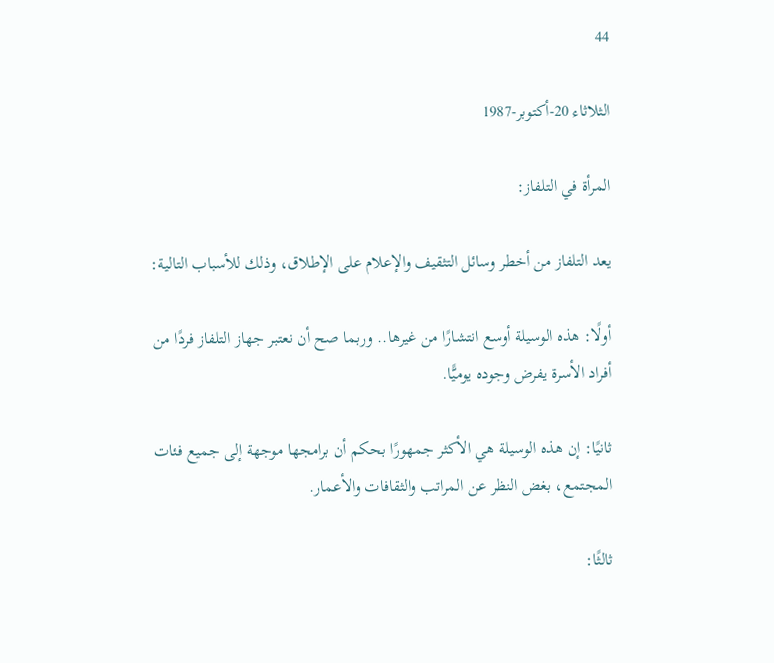44

الثلاثاء 20-أكتوبر-1987

المرأة في التلفاز:

يعد التلفاز من أخطر وسائل التثقيف والإعلام على الإطلاق، وذلك للأسباب التالية:

أولًا: هذه الوسيلة أوسع انتشارًا من غيرها.. وربما صح أن نعتبر جهاز التلفاز فردًا من أفراد الأسرة يفرض وجوده يوميًّا.

ثانيًا: إن هذه الوسيلة هي الأكثر جمهورًا بحكم أن برامجها موجهة إلى جميع فئات المجتمع، بغض النظر عن المراتب والثقافات والأعمار.

ثالثًا: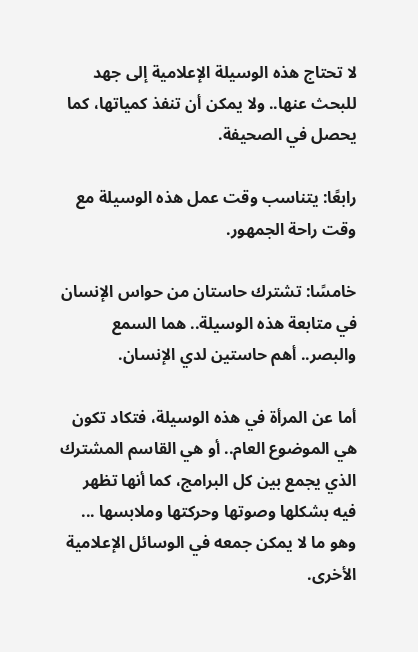لا تحتاج هذه الوسيلة الإعلامية إلى جهد للبحث عنها.. ولا يمكن أن تنفذ كمياتها، كما يحصل في الصحيفة.

رابعًا: يتناسب وقت عمل هذه الوسيلة مع وقت راحة الجمهور.

خامسًا: تشترك حاستان من حواس الإنسان في متابعة هذه الوسيلة.. هما السمع والبصر.. أهم حاستين لدي الإنسان.

أما عن المرأة في هذه الوسيلة، فتكاد تكون هي الموضوع العام.. أو هي القاسم المشترك الذي يجمع بين كل البرامج، كما أنها تظهر فيه بشكلها وصوتها وحركتها وملابسها ... وهو ما لا يمكن جمعه في الوسائل الإعلامية الأخرى.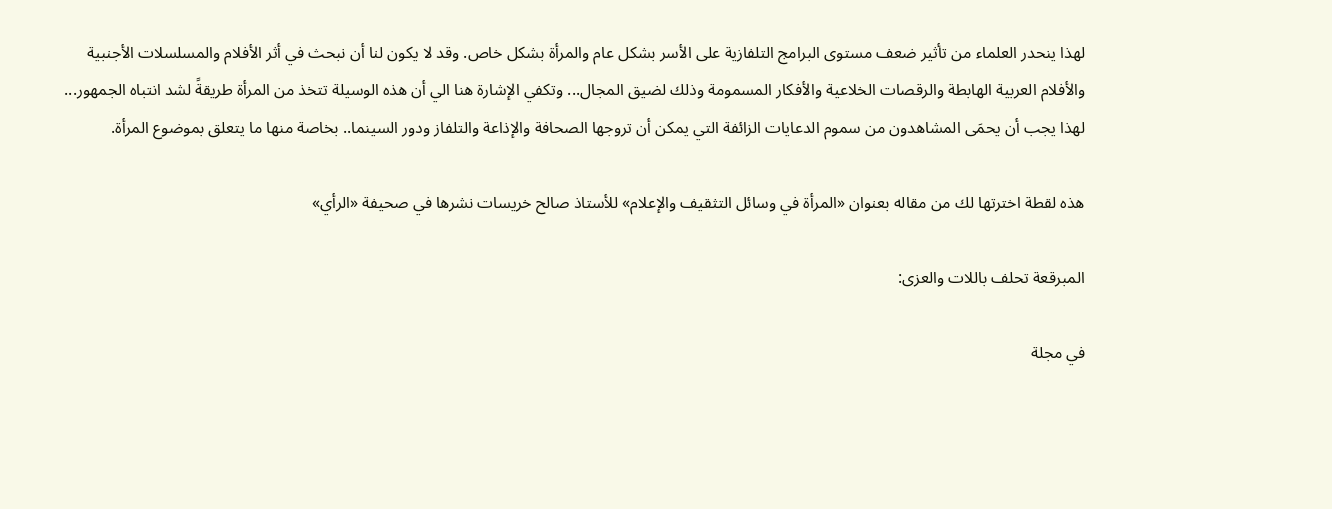لهذا ينحدر العلماء من تأثير ضعف مستوى البرامج التلفازية على الأسر بشكل عام والمرأة بشكل خاص. وقد لا يكون لنا أن نبحث في أثر الأفلام والمسلسلات الأجنبية والأفلام العربية الهابطة والرقصات الخلاعية والأفكار المسمومة وذلك لضيق المجال... وتكفي الإشارة هنا الي أن هذه الوسيلة تتخذ من المرأة طريقةً لشد انتباه الجمهور... لهذا يجب أن يحمَى المشاهدون من سموم الدعايات الزائفة التي يمكن أن تروجها الصحافة والإذاعة والتلفاز ودور السينما.. بخاصة منها ما يتعلق بموضوع المرأة.

هذه لقطة اخترتها لك من مقاله بعنوان «المرأة في وسائل التثقيف والإعلام» للأستاذ صالح خريسات نشرها في صحيفة «الرأي»

المبرقعة تحلف باللات والعزى:

في مجلة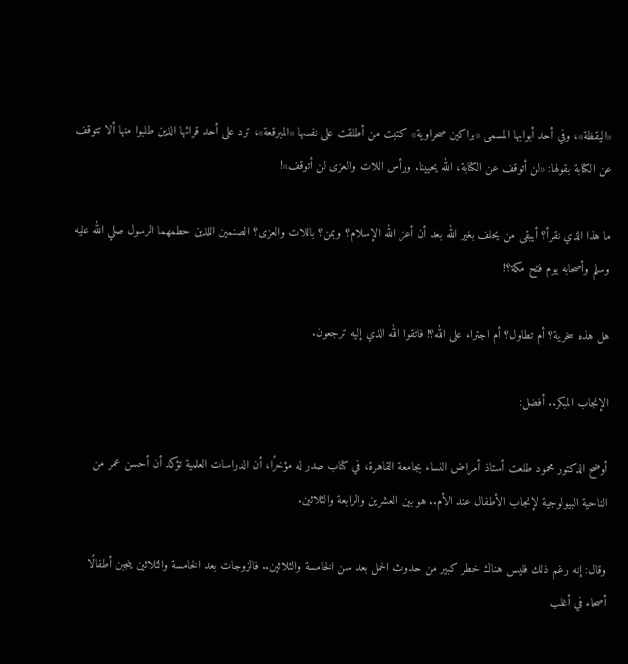«اليقظة»، وفي أحد أبوابها المسمى «براكين صحراوية» كتبت من أطلقت على نفسها «المبرقعة»، ترد على أحد قرائها الذين طلبوا منها ألا تتوقف عن الكتابة بقولها: «لن أتوقف عن الكتابة، الله يحيينا. ورأس اللات والعزى لن أتوقف»!

ما هذا الذي نقرأ؟ أيبقى من يحلف بغير الله بعد أن أعز الله الإسلام؟ وبمن؟ باللات والعزى؟ الصنمين اللذين حطمهما الرسول صلي الله عليه وسلم وأصحابه يوم فتح مكة؟!

هل هذه سخرية؟ أم تطاول؟ أم اجتراء على الله؟! فاتقوا الله الذي إليه ترجعون.

الإنجاب المبكر.. أفضل:

أوضح الدكتور محمود طلعت أستاذ أمراض النساء بجامعة القاهرة، في كتاب صدر له مؤخرًا، أن الدراسات العلمية تؤكد أن أحسن عمر من الناحية البيولوجية لإنجاب الأطفال عند الأم.. هو بين العشرين والرابعة والثلاثين.

وقال: إنه رغم ذلك فليس هناك خطر كبير من حدوث الحمل بعد سن الخامسة والثلاثين.. فالزوجات بعد الخامسة والثلاثين ينجبن أطفالًا أصحاء في أغلب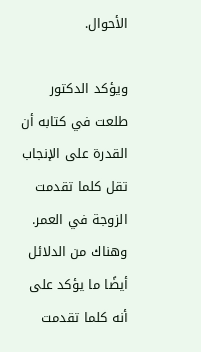الأحوال.

ويؤكد الدكتور طلعت في كتابه أن القدرة على الإنجاب تقل كلما تقدمت الزوجة في العمر. وهناك من الدلائل أيضًا ما يؤكد على أنه كلما تقدمت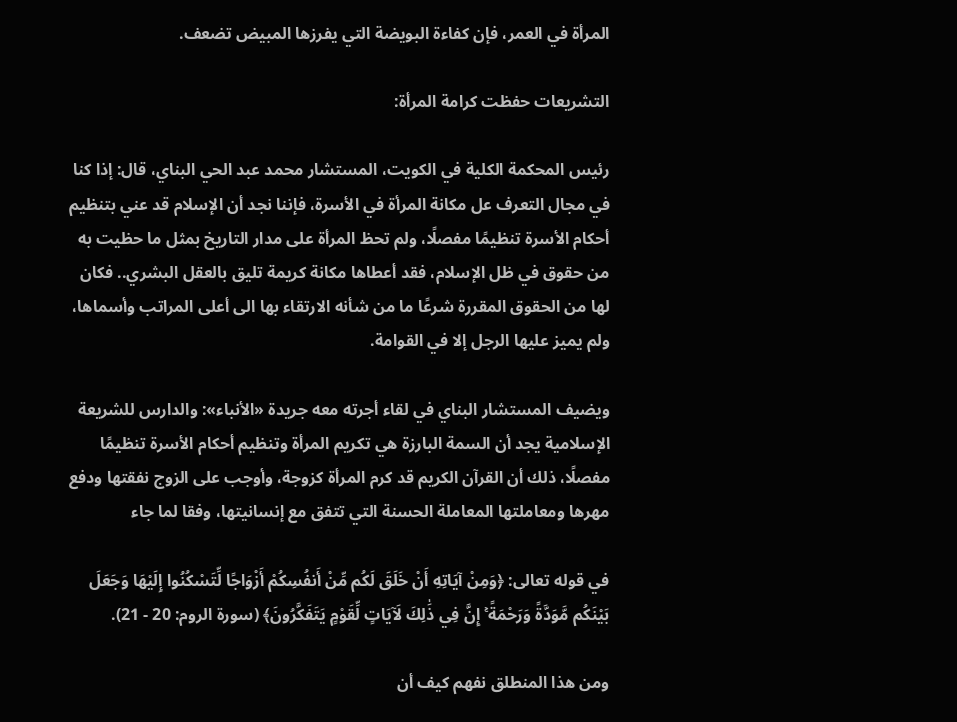المرأة في العمر، فإن كفاءة البويضة التي يفرزها المبيض تضعف.

التشريعات حفظت كرامة المرأة:

رئيس المحكمة الكلية في الكويت، المستشار محمد عبد الحي البناي، قال: إذا كنا في مجال التعرف عل مكانة المرأة في الأسرة، فإننا نجد أن الإسلام قد عني بتنظيم أحكام الأسرة تنظيمًا مفصلًا، ولم تحظ المرأة على مدار التاريخ بمثل ما حظيت به من حقوق في ظل الإسلام، فقد أعطاها مكانة كريمة تليق بالعقل البشري.. فكان لها من الحقوق المقررة شرعًا ما من شأنه الارتقاء بها الى أعلى المراتب وأسماها، ولم يميز عليها الرجل إلا في القوامة.

ويضيف المستشار البناي في لقاء أجرته معه جريدة «الأنباء»: والدارس للشريعة الإسلامية يجد أن السمة البارزة هي تكريم المرأة وتنظيم أحكام الأسرة تنظيمًا مفصلًا، ذلك أن القرآن الكريم قد كرم المرأة كزوجة، وأوجب على الزوج نفقتها ودفع مهرها ومعاملتها المعاملة الحسنة التي تتفق مع إنسانيتها، وفقا لما جاء

في قوله تعالى: ﴿وَمِنْ آيَاتِهِ أَنْ خَلَقَ لَكُم مِّنْ أَنفُسِكُمْ أَزْوَاجًا لِّتَسْكُنُوا إِلَيْهَا وَجَعَلَ بَيْنَكُم مَّوَدَّةً وَرَحْمَةً ۚ إِنَّ فِي ذَٰلِكَ لَآيَاتٍ لِّقَوْمٍ يَتَفَكَّرُونَ﴾ (سورة الروم: 20 - 21).

ومن هذا المنطلق نفهم كيف أن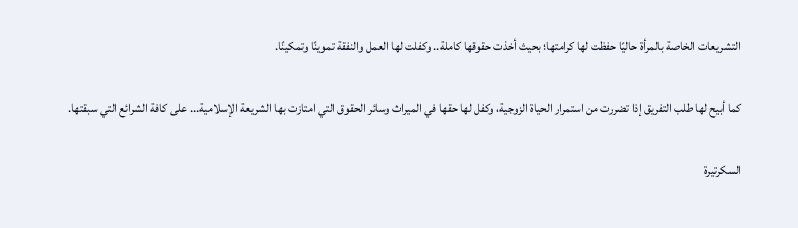التشريعات الخاصة بالمرأة حاليًا حفظت لها كرامتها؛ بحيث أخذت حقوقها كاملة.. وكفلت لها العمل والنفقة تموينًا وتمكينًا.

كما أبيح لها طلب التفريق إذا تضررت من استمرار الحياة الزوجية، وكفل لها حقها في الميراث وسائر الحقوق التي امتازت بها الشريعة الإسلامية... على كافة الشرائع التي سبقتها.

السكرتيرة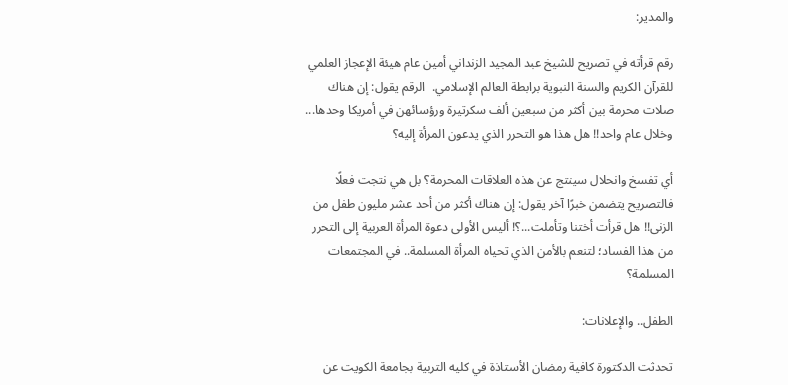والمدير:

رقم قرأته في تصريح للشيخ عبد المجيد الزنداني أمين عام هيئة الإعجاز العلمي للقرآن الكريم والسنة النبوية برابطة العالم الإسلامي.  الرقم يقول: إن هناك صلات محرمة بين أكثر من سبعين ألف سكرتيرة ورؤسائهن في أمريكا وحدها... وخلال عام واحد!! هل هذا هو التحرر الذي يدعون المرأة إليه؟

أي تفسخ وانحلال سينتج عن هذه العلاقات المحرمة؟ بل هي نتجت فعلًا فالتصريح يتضمن خبرًا آخر يقول: إن هناك أكثر من أحد عشر مليون طفل من الزنى!! هل قرأت أختنا وتأملت...؟! أليس الأولى دعوة المرأة العربية إلى التحرر من هذا الفساد؛ لتنعم بالأمن الذي تحياه المرأة المسلمة.. في المجتمعات المسلمة؟

الطفل.. والإعلانات:

تحدثت الدكتورة كافية رمضان الأستاذة في كليه التربية بجامعة الكويت عن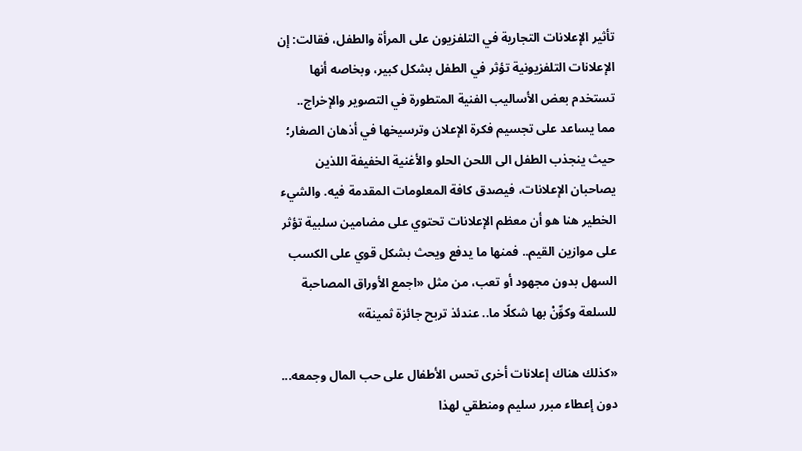تأثير الإعلانات التجارية في التلفزيون على المرأة والطفل، فقالت: إن الإعلانات التلفزيونية تؤثر في الطفل بشكل كبير، وبخاصه أنها تستخدم بعض الأساليب الفنية المتطورة في التصوير والإخراج.. مما يساعد على تجسيم فكرة الإعلان وترسيخها في أذهان الصغار؛ حيث ينجذب الطفل الى اللحن الحلو والأغنية الخفيفة اللذين يصاحبان الإعلانات، فيصدق كافة المعلومات المقدمة فيه. والشيء الخطير هنا هو أن معظم الإعلانات تحتوي على مضامين سلبية تؤثر على موازين القيم.. فمنها ما يدفع ويحث بشكل قوي على الكسب السهل بدون مجهود أو تعب، من مثل «اجمع الأوراق المصاحبة للسلعة وكوِّنْ بها شكلًا ما.. عندئذ تربح جائزة ثمينة»

«كذلك هناك إعلانات أخرى تحس الأطفال على حب المال وجمعه... دون إعطاء مبرر سليم ومنطقي لهذا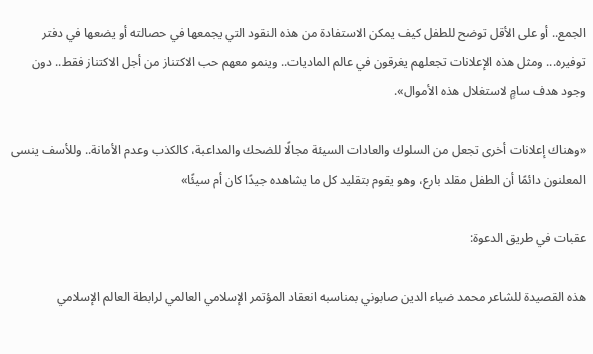الجمع.. أو على الأقل توضح للطفل كيف يمكن الاستفادة من هذه النقود التي يجمعها في حصالته أو يضعها في دفتر توفيره... ومثل هذه الإعلانات تجعلهم يغرقون في عالم الماديات.. وينمو معهم حب الاكتناز من أجل الاكتناز فقط.. دون وجود هدف سامٍ لاستغلال هذه الأموال».

«وهناك إعلانات أخرى تجعل من السلوك والعادات السيئة مجالًا للضحك والمداعبة، كالكذب وعدم الأمانة.. وللأسف ينسى المعلنون دائمًا أن الطفل مقلد بارع، وهو يقوم بتقليد كل ما يشاهده جيدًا كان أم سيئًا»

عقبات في طريق الدعوة:

هذه القصيدة للشاعر محمد ضياء الدين صابوني بمناسبه انعقاد المؤتمر الإسلامي العالمي لرابطة العالم الإسلامي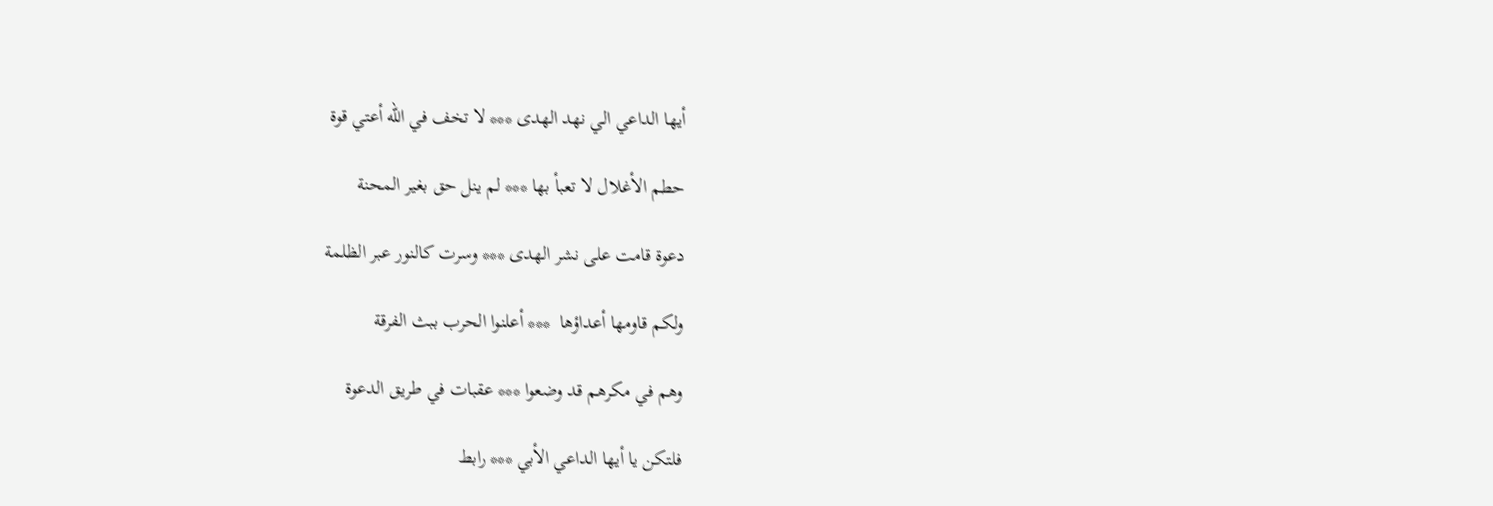أيها الداعي الي نهد الهدى *** لا تخف في الله أعتي قوة

حطم الأغلال لا تعبأ بها *** لم ينل حق بغير المحنة

دعوة قامت على نشر الهدى *** وسرت كالنور عبر الظلمة

ولكم قاومها أعداؤها  *** أعلنوا الحرب ببث الفرقة

وهم في مكرهم قد وضعوا *** عقبات في طريق الدعوة

فلتكن يا أيها الداعي الأبي *** رابط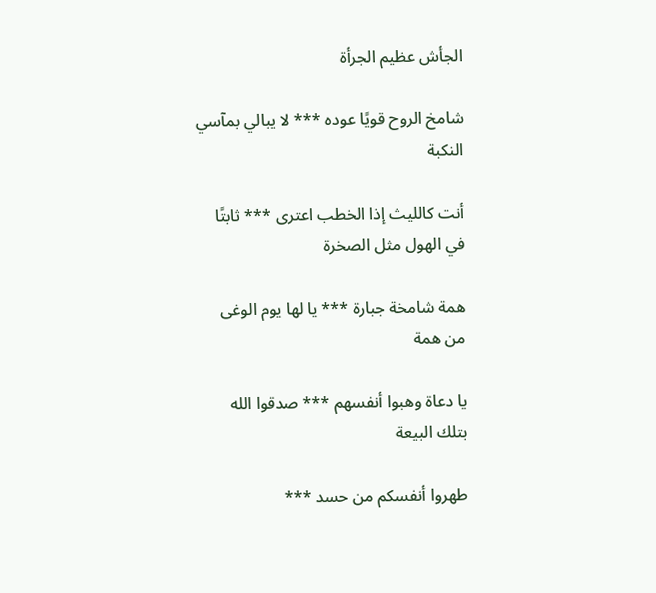الجأش عظيم الجرأة

شامخ الروح قويًا عوده *** لا يبالي بمآسي النكبة

أنت كالليث إذا الخطب اعترى *** ثابتًا في الهول مثل الصخرة

همة شامخة جبارة *** يا لها يوم الوغى من همة

يا دعاة وهبوا أنفسهم *** صدقوا الله بتلك البيعة

طهروا أنفسكم من حسد ***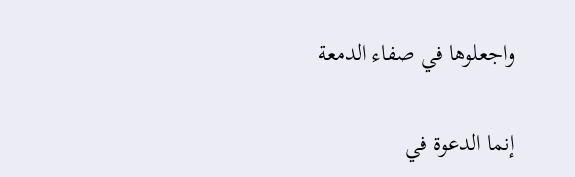واجعلوها في صفاء الدمعة

إنما الدعوة في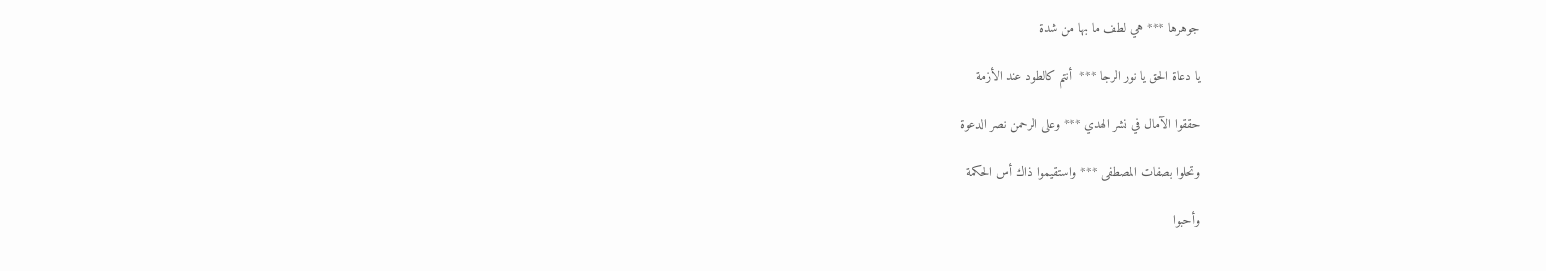جوهرها *** هي لطف ما بها من شدة

يا دعاة الحق يا نور الرجا ***  أنتم كالطود عند الأزمة

حققوا الآمال في نشر الهدي *** وعلى الرحمن نصر الدعوة

وتحلوا بصفات المصطفى *** واستقيموا ذاك أس الحكمة

وأحبوا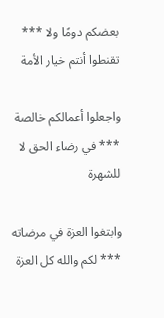بعضكم دومًا ولا *** تقنطوا أنتم خيار الأمة

واجعلوا أعمالكم خالصة *** في رضاء الحق لا للشهرة

وابتغوا العزة في مرضاته *** لكم والله كل العزة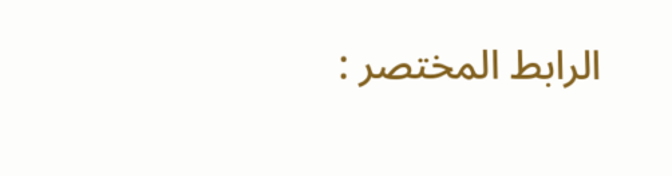الرابط المختصر :